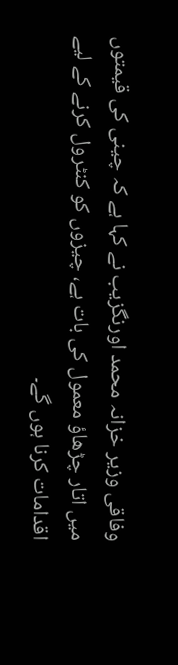وفاقی وزیر خزانہ محمد اورنگزیب نے کہا ہے کہ چینی کی قیمتوں میں اتار چڑھاؤ معمول کی بات ہے، چیزوں کو کنٹرول کرنے کے لیے اقدامات کرنا ہوں گے۔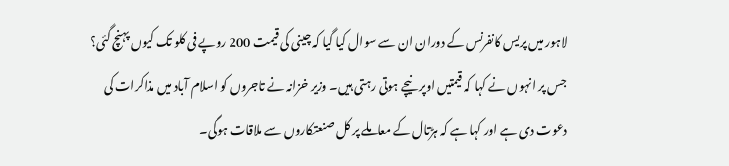لاہور میں پریس کانفرنس کے دوران ان سے سوال کیا گیا کہ چینی کی قیمت 200 روپے فی کلو تک کیوں پہنچ گئی؟ جس پر انہوں نے کہا کہ قیمتیں اوپر نیچے ہوتی رہتی ہیں۔ وزیر خزانہ نے تاجروں کو اسلام آباد میں مذاکرات کی دعوت دی ہے اور کہا ہے کہ ہڑتال کے معاملے پر کل صنعتکاروں سے ملاقات ہوگی۔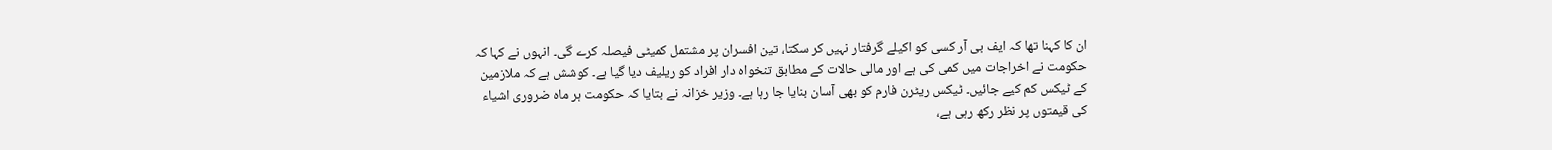ان کا کہنا تھا کہ ایف بی آر کسی کو اکیلے گرفتار نہیں کر سکتا، تین افسران پر مشتمل کمیٹی فیصلہ کرے گی۔ انہوں نے کہا کہ حکومت نے اخراجات میں کمی کی ہے اور مالی حالات کے مطابق تنخواہ دار افراد کو ریلیف دیا گیا ہے۔ کوشش ہے کہ ملازمین کے ٹیکس کم کیے جائیں۔ ٹیکس ریٹرن فارم کو بھی آسان بنایا جا رہا ہے۔ وزیر خزانہ نے بتایا کہ حکومت ہر ماہ ضروری اشیاء کی قیمتوں پر نظر رکھ رہی ہے،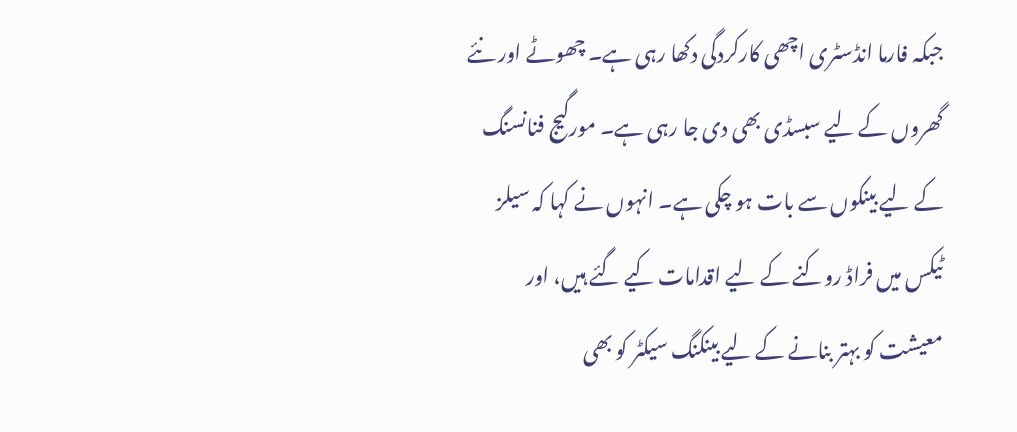جبکہ فارما انڈسٹری اچھی کارکردگی دکھا رہی ہے۔ چھوٹے اور نئے گھروں کے لیے سبسڈی بھی دی جا رہی ہے۔ مورگیج فنانسنگ کے لیے بینکوں سے بات ہو چکی ہے۔ انہوں نے کہا کہ سیلز ٹیکس میں فراڈ روکنے کے لیے اقدامات کیے گئے ہیں، اور معیشت کو بہتر بنانے کے لیے بینکنگ سیکٹر کو بھی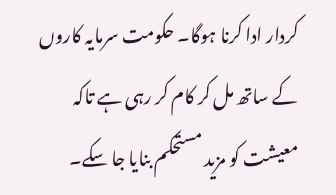کردار ادا کرنا ہوگا۔ حکومت سرمایہ کاروں کے ساتھ مل کر کام کر رہی ہے تاکہ معیشت کو مزید مستحکم بنایا جا سکے۔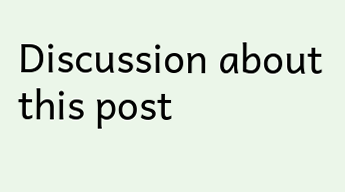Discussion about this post